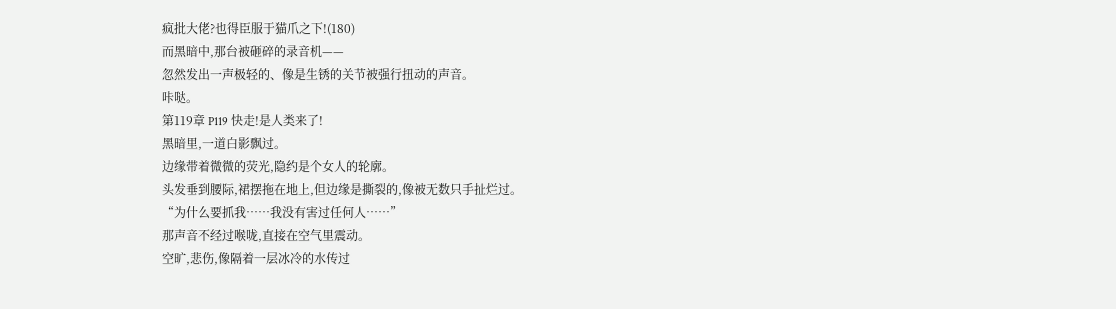疯批大佬?也得臣服于猫爪之下!(180)
而黑暗中,那台被砸碎的录音机——
忽然发出一声极轻的、像是生锈的关节被强行扭动的声音。
咔哒。
第119章 P119 快走!是人类来了!
黑暗里,一道白影飘过。
边缘带着微微的荧光,隐约是个女人的轮廓。
头发垂到腰际,裙摆拖在地上,但边缘是撕裂的,像被无数只手扯烂过。
“为什么要抓我……我没有害过任何人……”
那声音不经过喉咙,直接在空气里震动。
空旷,悲伤,像隔着一层冰冷的水传过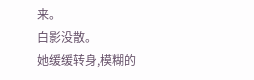来。
白影没散。
她缓缓转身,模糊的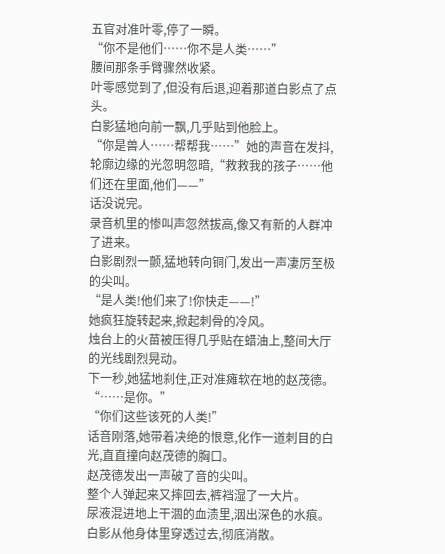五官对准叶零,停了一瞬。
“你不是他们……你不是人类……”
腰间那条手臂骤然收紧。
叶零感觉到了,但没有后退,迎着那道白影点了点头。
白影猛地向前一飘,几乎贴到他脸上。
“你是兽人……帮帮我……”她的声音在发抖,轮廓边缘的光忽明忽暗,“救救我的孩子……他们还在里面,他们——”
话没说完。
录音机里的惨叫声忽然拔高,像又有新的人群冲了进来。
白影剧烈一颤,猛地转向铜门,发出一声凄厉至极的尖叫。
“是人类!他们来了!你快走——!”
她疯狂旋转起来,掀起刺骨的冷风。
烛台上的火苗被压得几乎贴在蜡油上,整间大厅的光线剧烈晃动。
下一秒,她猛地刹住,正对准瘫软在地的赵茂德。
“……是你。”
“你们这些该死的人类!”
话音刚落,她带着决绝的恨意,化作一道刺目的白光,直直撞向赵茂德的胸口。
赵茂德发出一声破了音的尖叫。
整个人弹起来又摔回去,裤裆湿了一大片。
尿液混进地上干涸的血渍里,洇出深色的水痕。
白影从他身体里穿透过去,彻底消散。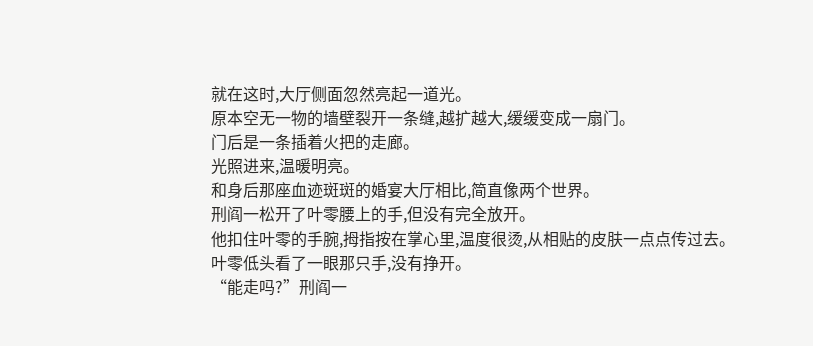就在这时,大厅侧面忽然亮起一道光。
原本空无一物的墙壁裂开一条缝,越扩越大,缓缓变成一扇门。
门后是一条插着火把的走廊。
光照进来,温暖明亮。
和身后那座血迹斑斑的婚宴大厅相比,简直像两个世界。
刑阎一松开了叶零腰上的手,但没有完全放开。
他扣住叶零的手腕,拇指按在掌心里,温度很烫,从相贴的皮肤一点点传过去。
叶零低头看了一眼那只手,没有挣开。
“能走吗?”刑阎一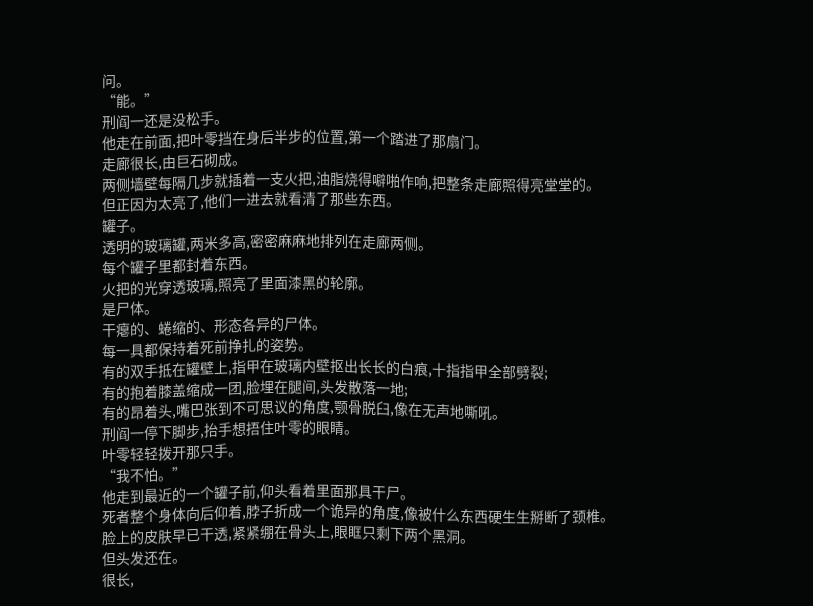问。
“能。”
刑阎一还是没松手。
他走在前面,把叶零挡在身后半步的位置,第一个踏进了那扇门。
走廊很长,由巨石砌成。
两侧墙壁每隔几步就插着一支火把,油脂烧得噼啪作响,把整条走廊照得亮堂堂的。
但正因为太亮了,他们一进去就看清了那些东西。
罐子。
透明的玻璃罐,两米多高,密密麻麻地排列在走廊两侧。
每个罐子里都封着东西。
火把的光穿透玻璃,照亮了里面漆黑的轮廓。
是尸体。
干瘪的、蜷缩的、形态各异的尸体。
每一具都保持着死前挣扎的姿势。
有的双手抵在罐壁上,指甲在玻璃内壁抠出长长的白痕,十指指甲全部劈裂;
有的抱着膝盖缩成一团,脸埋在腿间,头发散落一地;
有的昂着头,嘴巴张到不可思议的角度,颚骨脱臼,像在无声地嘶吼。
刑阎一停下脚步,抬手想捂住叶零的眼睛。
叶零轻轻拨开那只手。
“我不怕。”
他走到最近的一个罐子前,仰头看着里面那具干尸。
死者整个身体向后仰着,脖子折成一个诡异的角度,像被什么东西硬生生掰断了颈椎。
脸上的皮肤早已干透,紧紧绷在骨头上,眼眶只剩下两个黑洞。
但头发还在。
很长,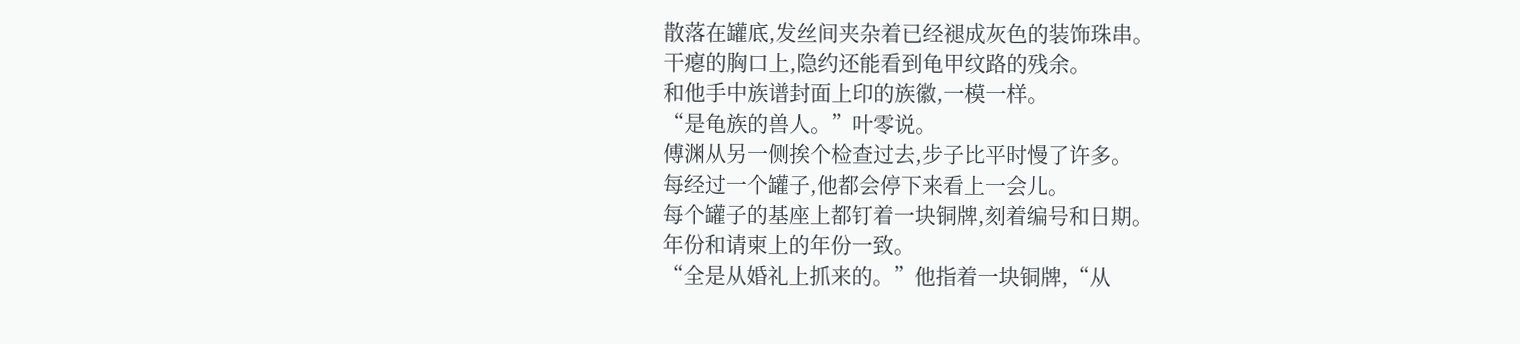散落在罐底,发丝间夹杂着已经褪成灰色的装饰珠串。
干瘪的胸口上,隐约还能看到龟甲纹路的残余。
和他手中族谱封面上印的族徽,一模一样。
“是龟族的兽人。”叶零说。
傅渊从另一侧挨个检查过去,步子比平时慢了许多。
每经过一个罐子,他都会停下来看上一会儿。
每个罐子的基座上都钉着一块铜牌,刻着编号和日期。
年份和请柬上的年份一致。
“全是从婚礼上抓来的。”他指着一块铜牌,“从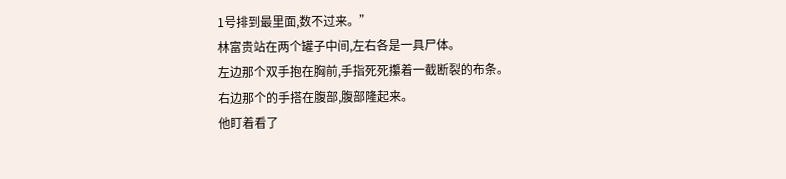1号排到最里面,数不过来。”
林富贵站在两个罐子中间,左右各是一具尸体。
左边那个双手抱在胸前,手指死死攥着一截断裂的布条。
右边那个的手搭在腹部,腹部隆起来。
他盯着看了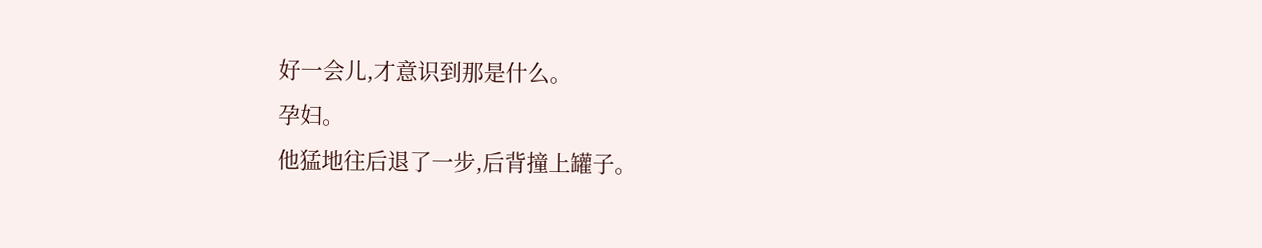好一会儿,才意识到那是什么。
孕妇。
他猛地往后退了一步,后背撞上罐子。